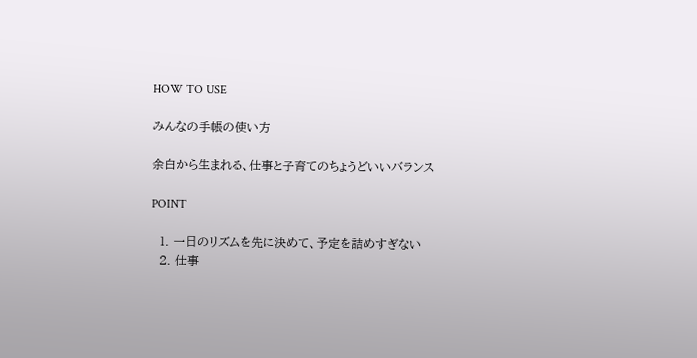HOW TO USE

みんなの手帳の使い方

余白から生まれる、仕事と子育てのちょうどいいバランス

POINT

  1. 一日のリズムを先に決めて、予定を詰めすぎない
  2. 仕事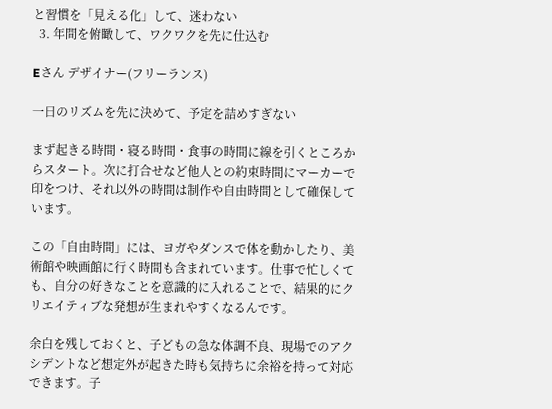と習慣を「見える化」して、迷わない
  3. 年間を俯瞰して、ワクワクを先に仕込む

Eさん デザイナー(フリーランス)

一日のリズムを先に決めて、予定を詰めすぎない

まず起きる時間・寝る時間・食事の時間に線を引くところからスタート。次に打合せなど他人との約束時間にマーカーで印をつけ、それ以外の時間は制作や自由時間として確保しています。

この「自由時間」には、ヨガやダンスで体を動かしたり、美術館や映画館に行く時間も含まれています。仕事で忙しくても、自分の好きなことを意識的に入れることで、結果的にクリエイティブな発想が生まれやすくなるんです。

余白を残しておくと、子どもの急な体調不良、現場でのアクシデントなど想定外が起きた時も気持ちに余裕を持って対応できます。子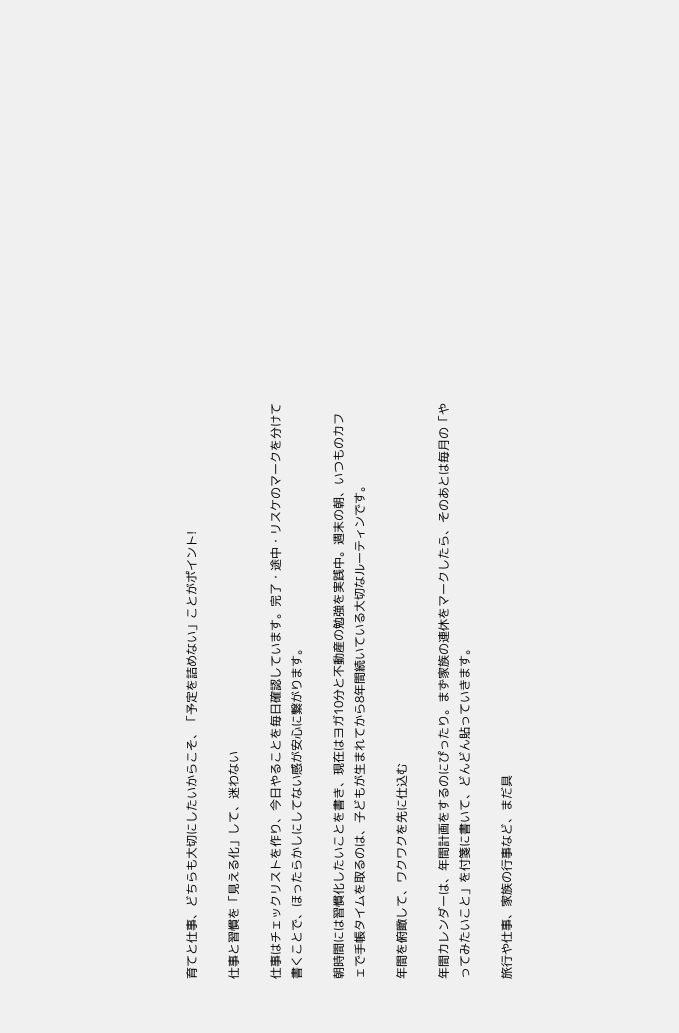育てと仕事、どちらも大切にしたいからこそ、「予定を詰めない」ことがポイント!

仕事と習慣を「見える化」して、迷わない

仕事はチェックリストを作り、今日やることを毎日確認しています。完了・途中・リスケのマークを分けて書くことで、ほったらかしにしてない感が安心に繋がります。

朝時間には習慣化したいことを書き、現在はヨガ10分と不動産の勉強を実践中。週末の朝、いつものカフェで手帳タイムを取るのは、子どもが生まれてから8年間続いている大切なルーティンです。

年間を俯瞰して、ワクワクを先に仕込む

年間カレンダーは、年間計画をするのにぴったり。まず家族の連休をマークしたら、そのあとは毎月の「やってみたいこと」を付箋に書いて、どんどん貼っていきます。

旅行や仕事、家族の行事など、まだ具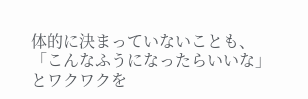体的に決まっていないことも、「こんなふうになったらいいな」とワクワクを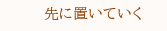先に置いていく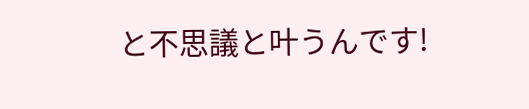と不思議と叶うんです!